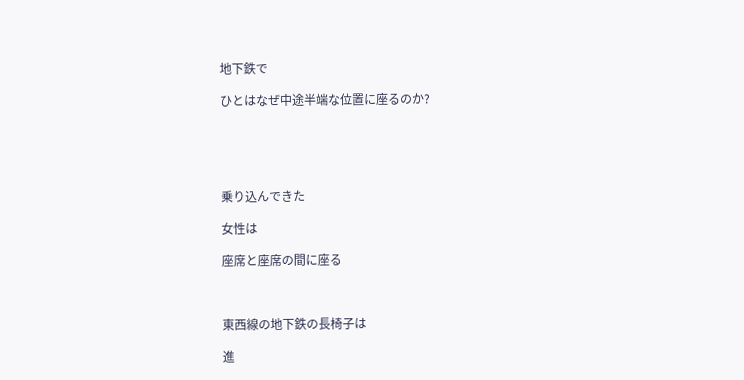地下鉄で

ひとはなぜ中途半端な位置に座るのか?





乗り込んできた

女性は

座席と座席の間に座る



東西線の地下鉄の長椅子は

進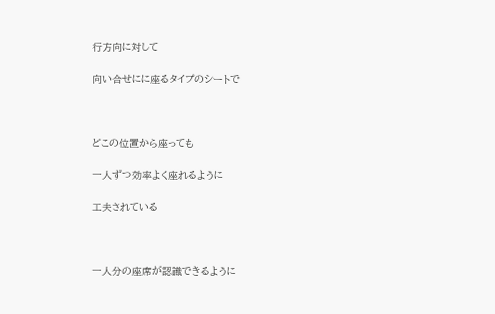行方向に対して

向い合せにに座るタイプのシートで



どこの位置から座っても

一人ずつ効率よく座れるように

工夫されている



一人分の座席が認識できるように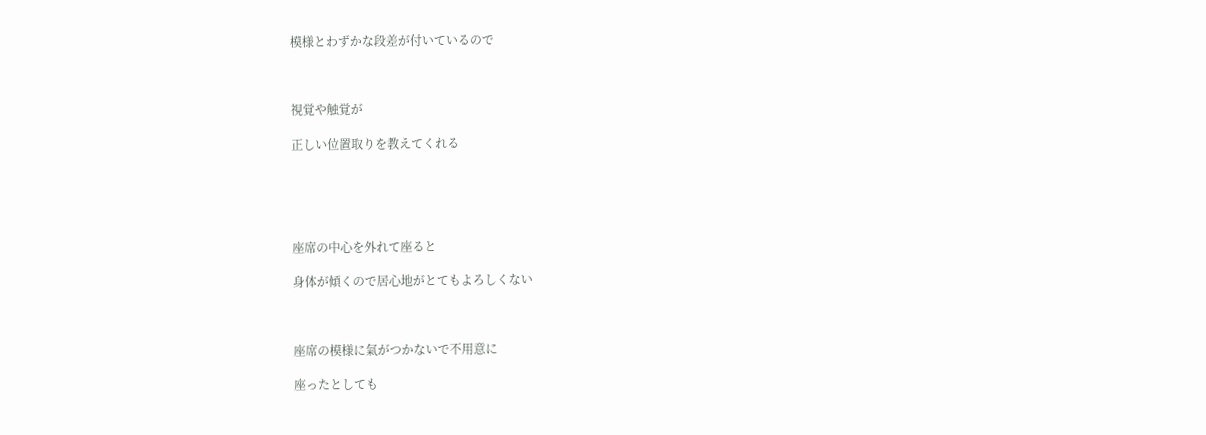模様とわずかな段差が付いているので



視覚や触覚が

正しい位置取りを教えてくれる





座席の中心を外れて座ると

身体が傾くので居心地がとてもよろしくない



座席の模様に氣がつかないで不用意に

座ったとしても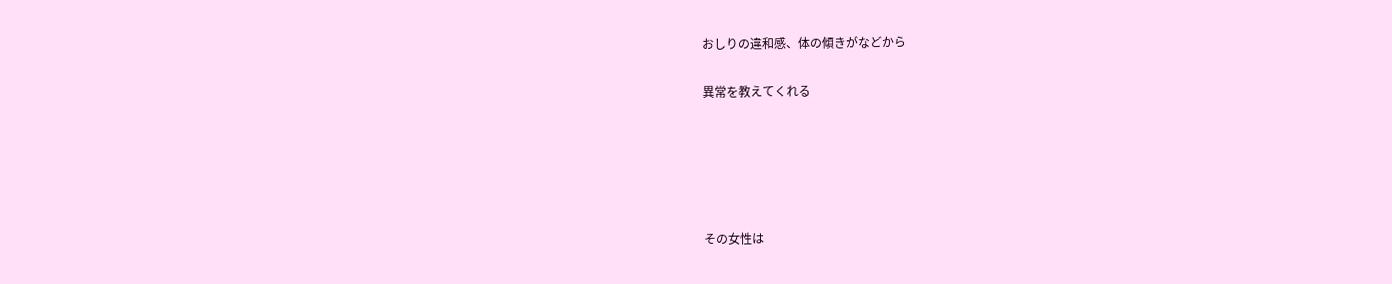おしりの違和感、体の傾きがなどから

異常を教えてくれる





その女性は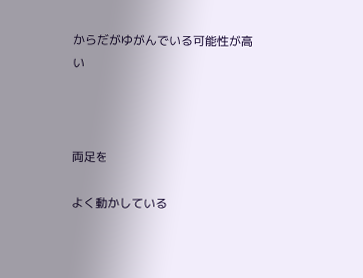からだがゆがんでいる可能性が高い



両足を

よく動かしている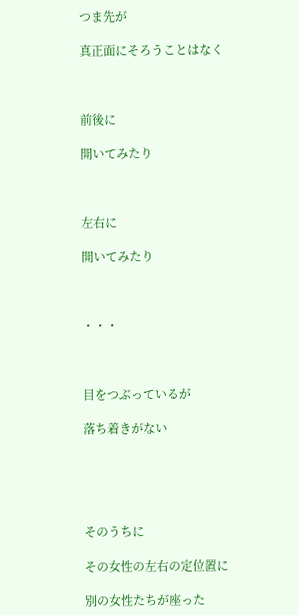つま先が

真正面にそろうことはなく



前後に

開いてみたり



左右に

開いてみたり



・・・



目をつぶっているが

落ち着きがない





そのうちに

その女性の左右の定位置に

別の女性たちが座った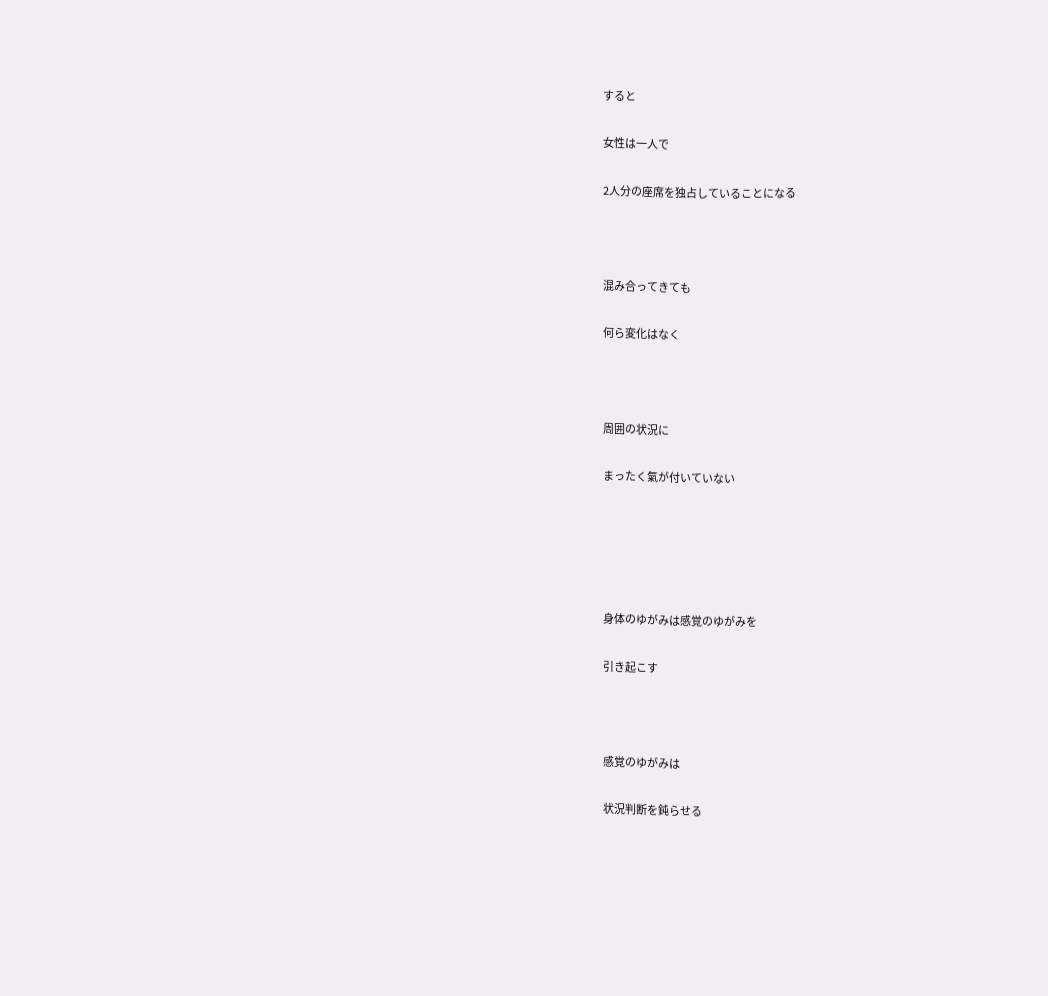すると

女性は一人で

2人分の座席を独占していることになる



混み合ってきても

何ら変化はなく



周囲の状況に

まったく氣が付いていない





身体のゆがみは感覚のゆがみを

引き起こす



感覚のゆがみは

状況判断を鈍らせる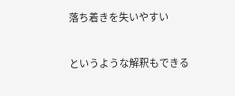落ち着きを失いやすい

というような解釈もできる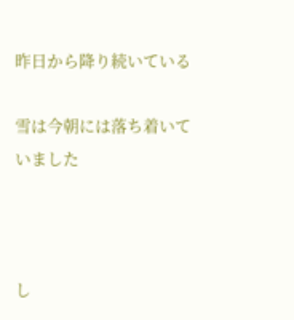昨日から降り続いている

雪は今朝には落ち着いていました



し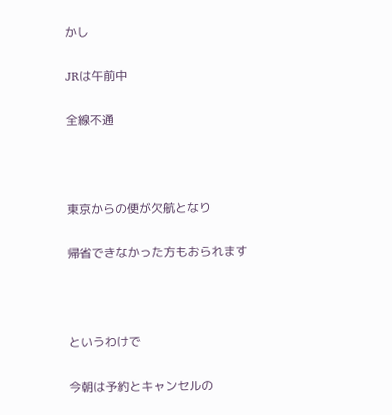かし

JRは午前中

全線不通



東京からの便が欠航となり

帰省できなかった方もおられます



というわけで

今朝は予約とキャンセルの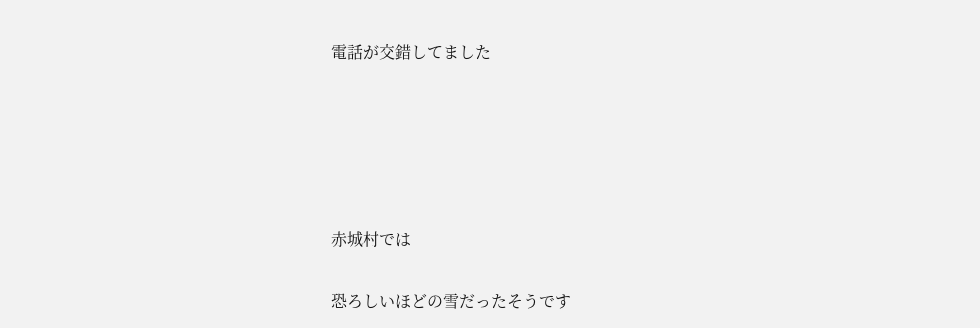電話が交錯してました





赤城村では

恐ろしいほどの雪だったそうです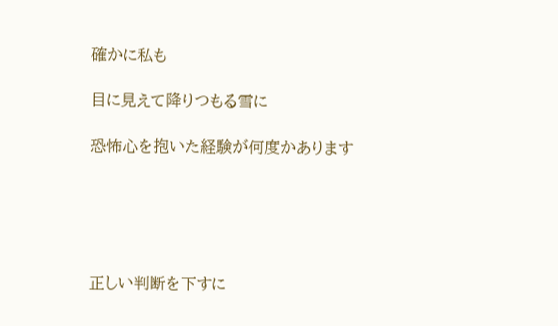確かに私も

目に見えて降りつもる雪に

恐怖心を抱いた経験が何度かあります





正しい判断を下すに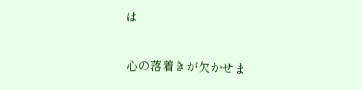は

心の落着きが欠かせま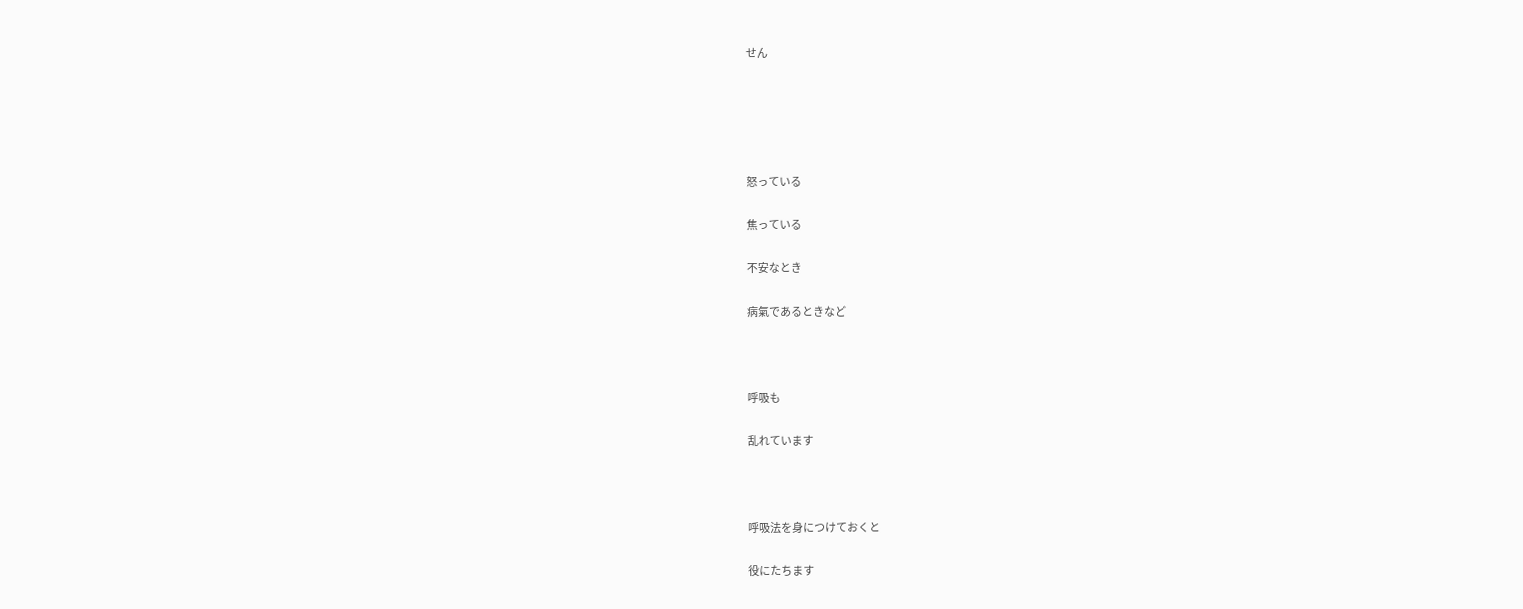せん





怒っている

焦っている

不安なとき

病氣であるときなど



呼吸も

乱れています



呼吸法を身につけておくと

役にたちます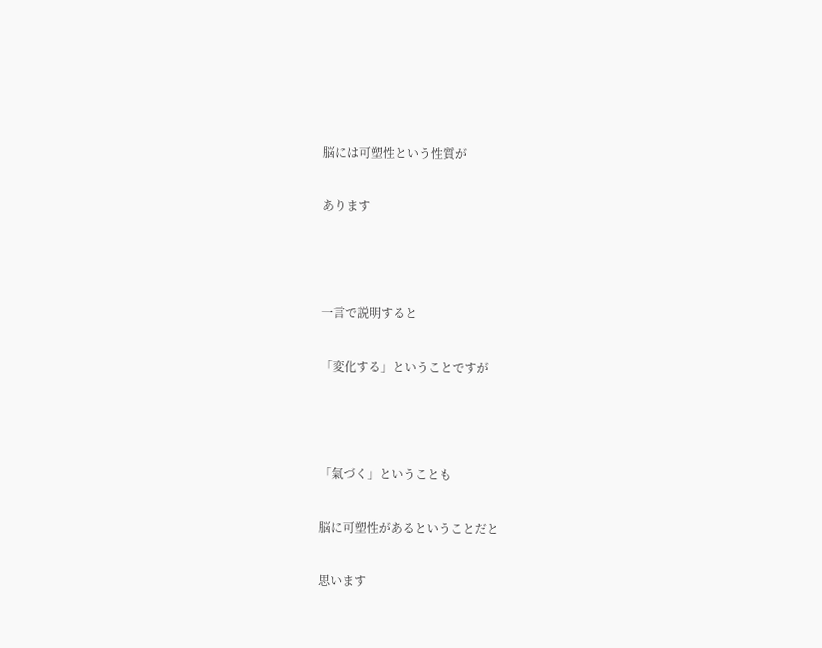脳には可塑性という性質が

あります



一言で説明すると

「変化する」ということですが



「氣づく」ということも

脳に可塑性があるということだと

思います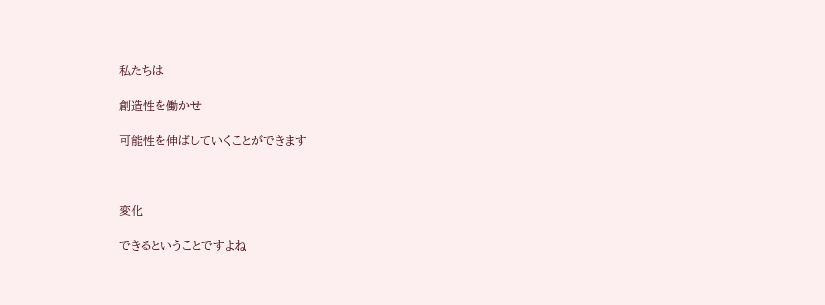私たちは

創造性を働かせ

可能性を伸ばしていくことができます



変化

できるということですよね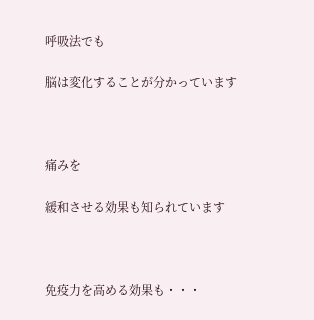呼吸法でも

脳は変化することが分かっています



痛みを

緩和させる効果も知られています



免疫力を高める効果も・・・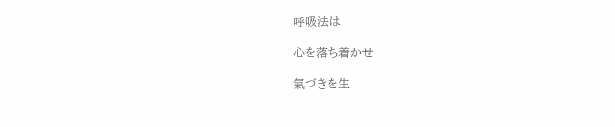呼吸法は

心を落ち着かせ

氣づきを生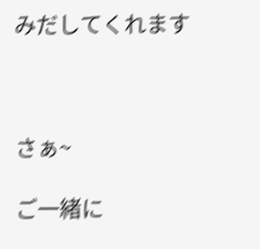みだしてくれます



さぁ~

ご一緒に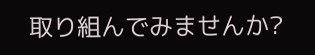取り組んでみませんか?